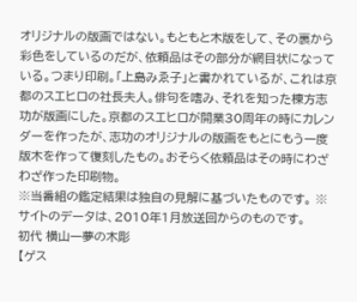オリジナルの版画ではない。もともと木版をして、その裏から彩色をしているのだが、依頼品はその部分が網目状になっている。つまり印刷。「上島みゑ子」と書かれているが、これは京都のスエヒロの社長夫人。俳句を嗜み、それを知った棟方志功が版画にした。京都のスエヒロが開業30周年の時にカレンダーを作ったが、志功のオリジナルの版画をもとにもう一度版木を作って復刻したもの。おそらく依頼品はその時にわざわざ作った印刷物。
※当番組の鑑定結果は独自の見解に基づいたものです。 ※サイトのデータは、2010年1月放送回からのものです。
初代 横山一夢の木彫
【ゲス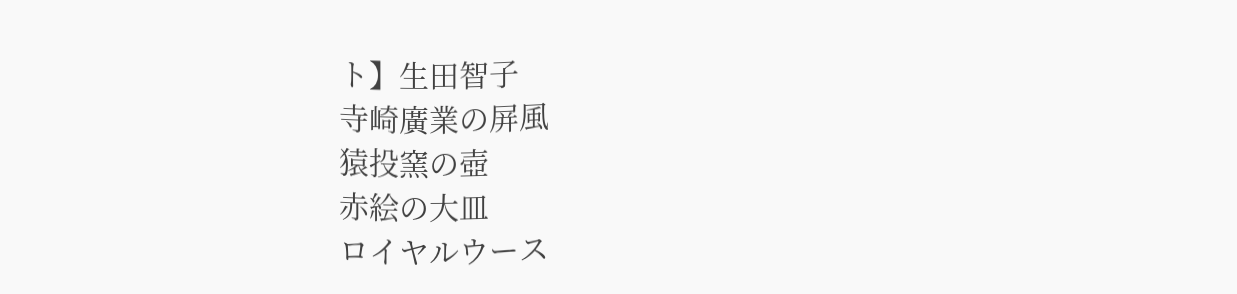ト】生田智子
寺崎廣業の屏風
猿投窯の壺
赤絵の大皿
ロイヤルウース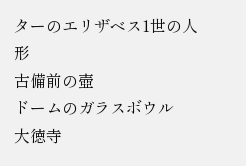ターのエリザベス1世の人形
古備前の壺
ドームのガラスボウル
大徳寺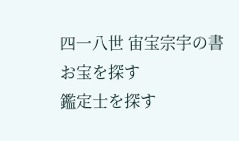四一八世 宙宝宗宇の書
お宝を探す
鑑定士を探す